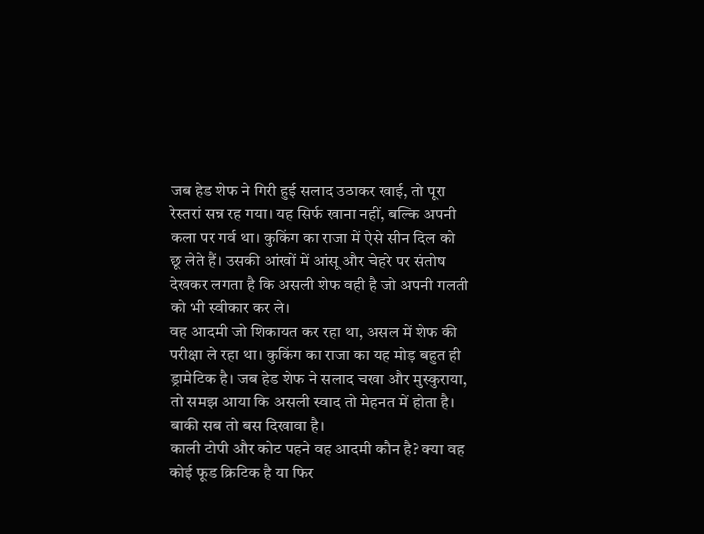जब हेड शेफ ने गिरी हुई सलाद उठाकर खाई, तो पूरा रेस्तरां सन्न रह गया। यह सिर्फ खाना नहीं, बल्कि अपनी कला पर गर्व था। कुकिंग का राजा में ऐसे सीन दिल को छू लेते हैं। उसकी आंखों में आंसू और चेहरे पर संतोष देखकर लगता है कि असली शेफ वही है जो अपनी गलती को भी स्वीकार कर ले।
वह आदमी जो शिकायत कर रहा था, असल में शेफ की परीक्षा ले रहा था। कुकिंग का राजा का यह मोड़ बहुत ही ड्रामेटिक है। जब हेड शेफ ने सलाद चखा और मुस्कुराया, तो समझ आया कि असली स्वाद तो मेहनत में होता है। बाकी सब तो बस दिखावा है।
काली टोपी और कोट पहने वह आदमी कौन है? क्या वह कोई फूड क्रिटिक है या फिर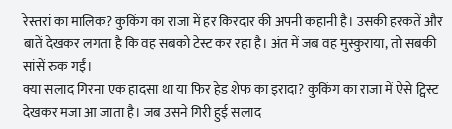रेस्तरां का मालिक? कुकिंग का राजा में हर किरदार की अपनी कहानी है। उसकी हरकतें और बातें देखकर लगता है कि वह सबको टेस्ट कर रहा है। अंत में जब वह मुस्कुराया, तो सबकी सांसें रुक गईं।
क्या सलाद गिरना एक हादसा था या फिर हेड शेफ का इरादा? कुकिंग का राजा में ऐसे ट्विस्ट देखकर मजा आ जाता है। जब उसने गिरी हुई सलाद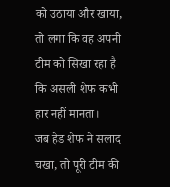को उठाया और खाया, तो लगा कि वह अपनी टीम को सिखा रहा है कि असली शेफ कभी हार नहीं मानता।
जब हेड शेफ ने सलाद चखा, तो पूरी टीम की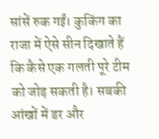सांसें रुक गईं। कुकिंग का राजा में ऐसे सीन दिखाते हैं कि कैसे एक गलती पूरे टीम को जोड़ सकती है। सबकी आंखों में डर और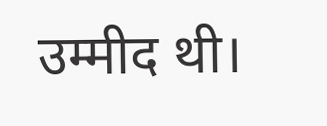उम्मीद थी।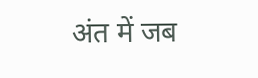अंत में जब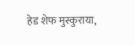हेड शेफ मुस्कुराया,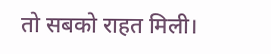तो सबको राहत मिली।